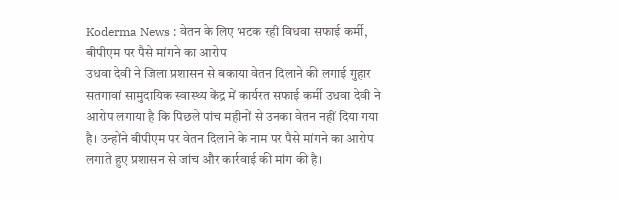Koderma News : वेतन के लिए भटक रही विधवा सफाई कर्मी, बीपीएम पर पैसे मांगने का आरोप
उधवा देवी ने जिला प्रशासन से बकाया वेतन दिलाने की लगाई गुहार
सतगावां सामुदायिक स्वास्थ्य केंद्र में कार्यरत सफाई कर्मी उधवा देवी ने आरोप लगाया है कि पिछले पांच महीनों से उनका वेतन नहीं दिया गया है। उन्होंने बीपीएम पर वेतन दिलाने के नाम पर पैसे मांगने का आरोप लगाते हुए प्रशासन से जांच और कार्रवाई की मांग की है।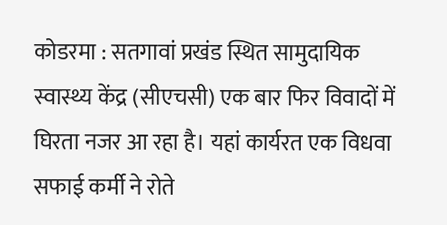कोडरमा : सतगावां प्रखंड स्थित सामुदायिक स्वास्थ्य केंद्र (सीएचसी) एक बार फिर विवादों में घिरता नजर आ रहा है। यहां कार्यरत एक विधवा सफाई कर्मी ने रोते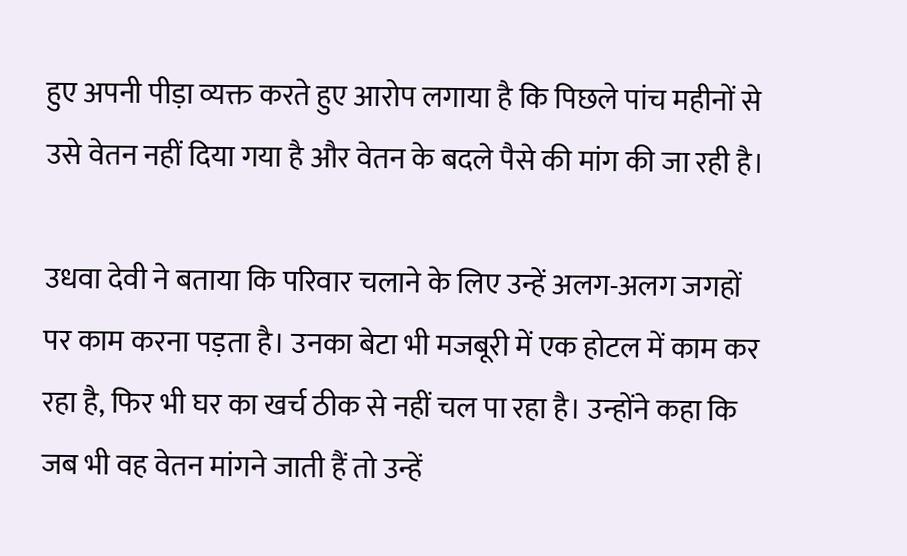हुए अपनी पीड़ा व्यक्त करते हुए आरोप लगाया है कि पिछले पांच महीनों से उसे वेतन नहीं दिया गया है और वेतन के बदले पैसे की मांग की जा रही है।

उधवा देवी ने बताया कि परिवार चलाने के लिए उन्हें अलग-अलग जगहों पर काम करना पड़ता है। उनका बेटा भी मजबूरी में एक होटल में काम कर रहा है, फिर भी घर का खर्च ठीक से नहीं चल पा रहा है। उन्होंने कहा कि जब भी वह वेतन मांगने जाती हैं तो उन्हें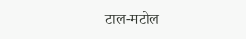टाल-मटोल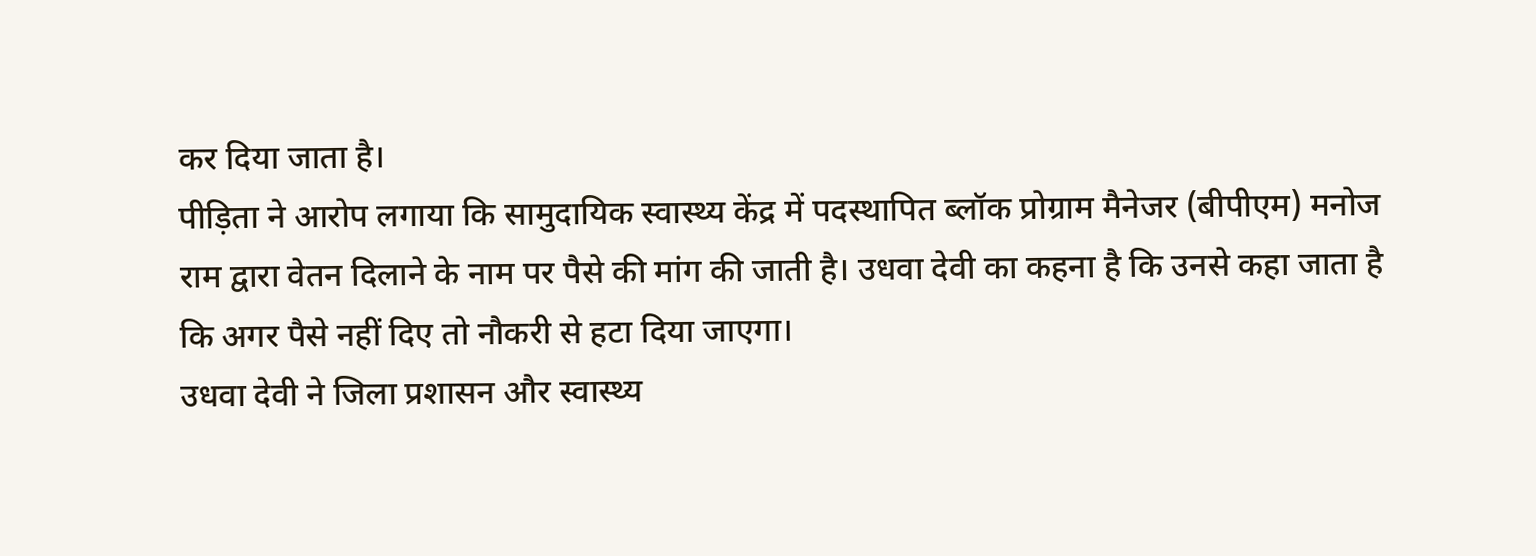कर दिया जाता है।
पीड़िता ने आरोप लगाया कि सामुदायिक स्वास्थ्य केंद्र में पदस्थापित ब्लॉक प्रोग्राम मैनेजर (बीपीएम) मनोज राम द्वारा वेतन दिलाने के नाम पर पैसे की मांग की जाती है। उधवा देवी का कहना है कि उनसे कहा जाता है कि अगर पैसे नहीं दिए तो नौकरी से हटा दिया जाएगा।
उधवा देवी ने जिला प्रशासन और स्वास्थ्य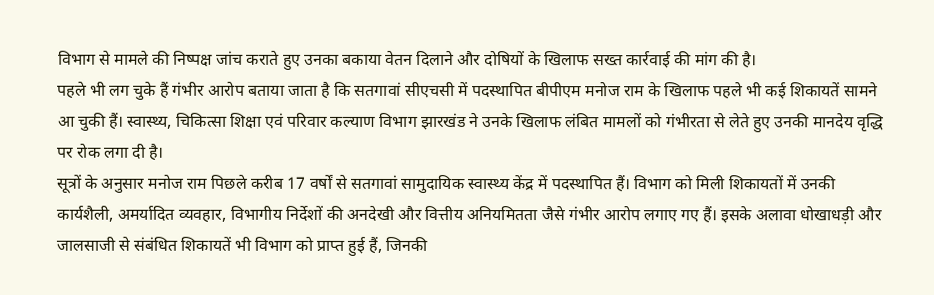विभाग से मामले की निष्पक्ष जांच कराते हुए उनका बकाया वेतन दिलाने और दोषियों के खिलाफ सख्त कार्रवाई की मांग की है।
पहले भी लग चुके हैं गंभीर आरोप बताया जाता है कि सतगावां सीएचसी में पदस्थापित बीपीएम मनोज राम के खिलाफ पहले भी कई शिकायतें सामने आ चुकी हैं। स्वास्थ्य, चिकित्सा शिक्षा एवं परिवार कल्याण विभाग झारखंड ने उनके खिलाफ लंबित मामलों को गंभीरता से लेते हुए उनकी मानदेय वृद्धि पर रोक लगा दी है।
सूत्रों के अनुसार मनोज राम पिछले करीब 17 वर्षों से सतगावां सामुदायिक स्वास्थ्य केंद्र में पदस्थापित हैं। विभाग को मिली शिकायतों में उनकी कार्यशैली, अमर्यादित व्यवहार, विभागीय निर्देशों की अनदेखी और वित्तीय अनियमितता जैसे गंभीर आरोप लगाए गए हैं। इसके अलावा धोखाधड़ी और जालसाजी से संबंधित शिकायतें भी विभाग को प्राप्त हुई हैं, जिनकी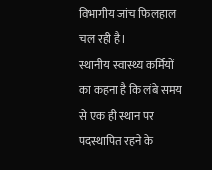विभागीय जांच फिलहाल चल रही है।
स्थानीय स्वास्थ्य कर्मियों का कहना है कि लंबे समय से एक ही स्थान पर पदस्थापित रहने के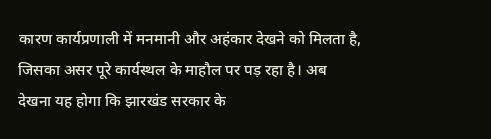कारण कार्यप्रणाली में मनमानी और अहंकार देखने को मिलता है, जिसका असर पूरे कार्यस्थल के माहौल पर पड़ रहा है। अब देखना यह होगा कि झारखंड सरकार के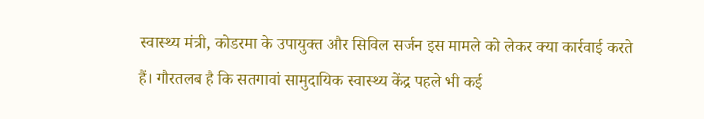स्वास्थ्य मंत्री, कोडरमा के उपायुक्त और सिविल सर्जन इस मामले को लेकर क्या कार्रवाई करते हैं। गौरतलब है कि सतगावां सामुदायिक स्वास्थ्य केंद्र पहले भी कई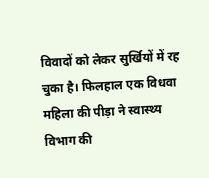विवादों को लेकर सुर्खियों में रह चुका है। फिलहाल एक विधवा महिला की पीड़ा ने स्वास्थ्य विभाग की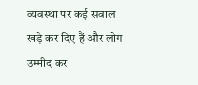व्यवस्था पर कई सवाल खड़े कर दिए हैं और लोग उम्मीद कर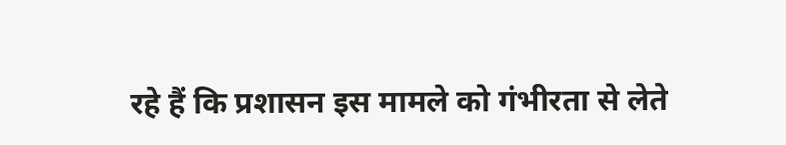रहे हैं कि प्रशासन इस मामले को गंभीरता से लेते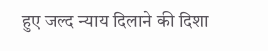हुए जल्द न्याय दिलाने की दिशा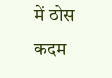में ठोस कदम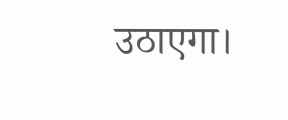उठाएगा।